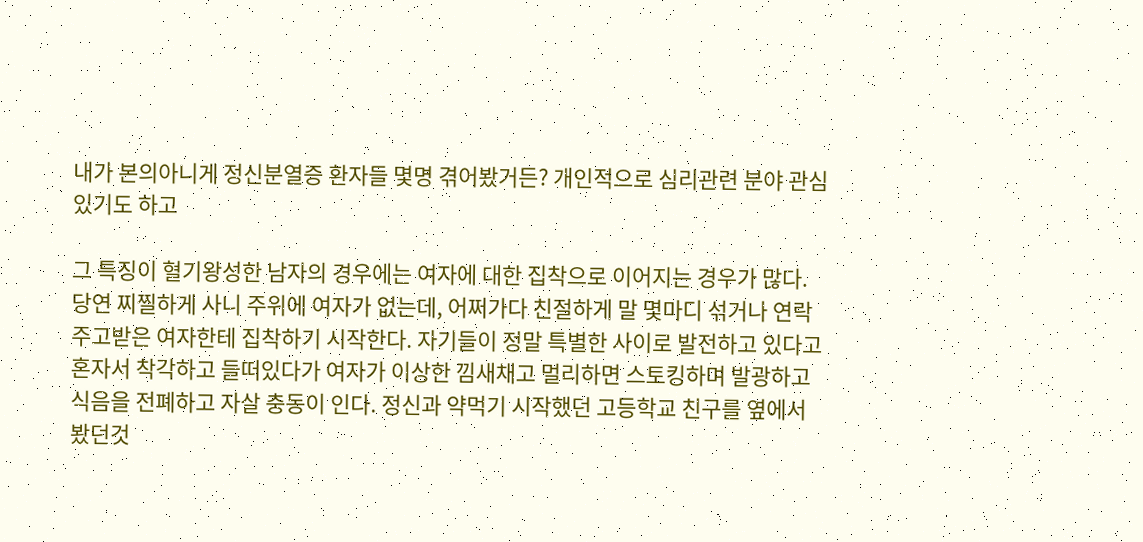내가 본의아니게 정신분열증 환자들 몇명 겪어봤거든? 개인적으로 심리관련 분야 관심있기도 하고

그 특징이 혈기왕성한 남자의 경우에는 여자에 대한 집착으로 이어지는 경우가 많다. 당연 찌찔하게 사니 주위에 여자가 없는데, 어쩌가다 친절하게 말 몇마디 섞거나 연락 주고받은 여자한테 집착하기 시작한다. 자기들이 정말 특별한 사이로 발전하고 있다고 혼자서 착각하고 들떠있다가 여자가 이상한 낌새채고 멀리하면 스토킹하며 발광하고 식음을 전폐하고 자살 충동이 인다. 정신과 약먹기 시작했던 고등학교 친구를 옆에서 봤던것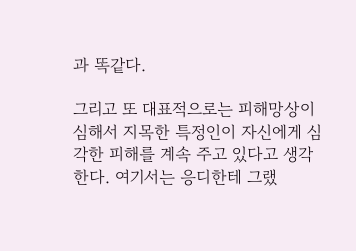과 똑같다.

그리고 또 대표적으로는 피해망상이 심해서 지목한 특정인이 자신에게 심각한 피해를 계속 주고 있다고 생각한다. 여기서는 응디한테 그랬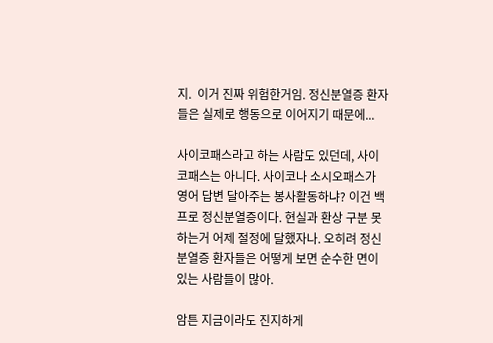지.  이거 진짜 위험한거임. 정신분열증 환자들은 실제로 행동으로 이어지기 때문에...

사이코패스라고 하는 사람도 있던데, 사이코패스는 아니다. 사이코나 소시오패스가 영어 답변 달아주는 봉사활동하냐? 이건 백프로 정신분열증이다. 현실과 환상 구분 못하는거 어제 절정에 달했자나. 오히려 정신분열증 환자들은 어떻게 보면 순수한 면이 있는 사람들이 많아.

암튼 지금이라도 진지하게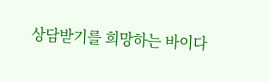상담받기를 희망하는 바이다